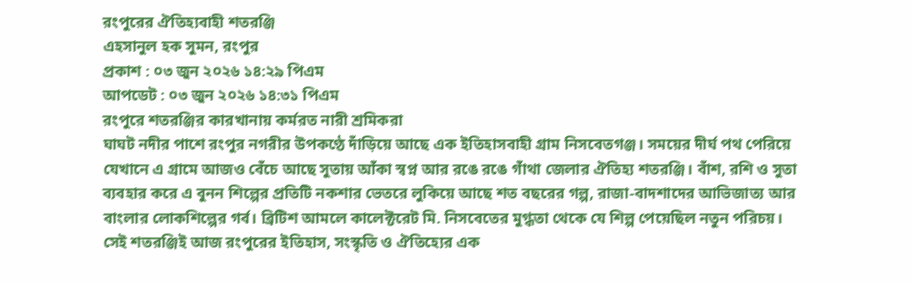রংপুরের ঐতিহ্যবাহী শতরঞ্জি
এহসানুল হক সুমন, রংপুর
প্রকাশ : ০৩ জুন ২০২৬ ১৪:২৯ পিএম
আপডেট : ০৩ জুন ২০২৬ ১৪:৩১ পিএম
রংপুরে শতরঞ্জির কারখানায় কর্মরত নারী শ্রমিকরা
ঘাঘট নদীর পাশে রংপুর নগরীর উপকণ্ঠে দাঁড়িয়ে আছে এক ইতিহাসবাহী গ্রাম নিসবেতগঞ্জ। সময়ের দীর্ঘ পথ পেরিয়ে যেখানে এ গ্রামে আজও বেঁচে আছে সুতায় আঁকা স্বপ্ন আর রঙে রঙে গাঁথা জেলার ঐতিহ্য শতরঞ্জি। বাঁশ, রশি ও সুতা ব্যবহার করে এ বুনন শিল্পের প্রতিটি নকশার ভেতরে লুকিয়ে আছে শত বছরের গল্প, রাজা-বাদশাদের আভিজাত্য আর বাংলার লোকশিল্পের গর্ব। ব্রিটিশ আমলে কালেক্টরেট মি. নিসবেতের মুগ্ধতা থেকে যে শিল্প পেয়েছিল নতুন পরিচয়। সেই শতরঞ্জিই আজ রংপুরের ইতিহাস, সংস্কৃতি ও ঐতিহ্যের এক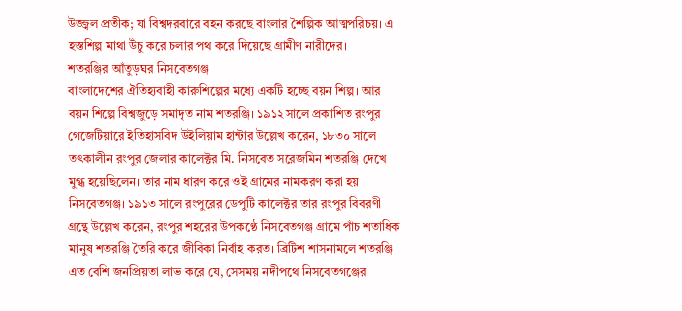উজ্জ্বল প্রতীক; যা বিশ্বদরবারে বহন করছে বাংলার শৈল্পিক আত্মপরিচয়। এ হস্তশিল্প মাথা উঁচু করে চলার পথ করে দিয়েছে গ্রামীণ নারীদের।
শতরঞ্জির আঁতুড়ঘর নিসবেতগঞ্জ
বাংলাদেশের ঐতিহ্যবাহী কারুশিল্পের মধ্যে একটি হচ্ছে বয়ন শিল্প। আর বয়ন শিল্পে বিশ্বজুড়ে সমাদৃত নাম শতরঞ্জি। ১৯১২ সালে প্রকাশিত রংপুর গেজেটিয়ারে ইতিহাসবিদ উইলিয়াম হান্টার উল্লেখ করেন, ১৮৩০ সালে তৎকালীন রংপুর জেলার কালেক্টর মি. নিসবেত সরেজমিন শতরঞ্জি দেখে মুগ্ধ হয়েছিলেন। তার নাম ধারণ করে ওই গ্রামের নামকরণ করা হয় নিসবেতগঞ্জ। ১৯১৩ সালে রংপুরের ডেপুটি কালেক্টর তার রংপুর বিবরণী গ্রন্থে উল্লেখ করেন, রংপুর শহরের উপকণ্ঠে নিসবেতগঞ্জ গ্রামে পাঁচ শতাধিক মানুষ শতরঞ্জি তৈরি করে জীবিকা নির্বাহ করত। ব্রিটিশ শাসনামলে শতরঞ্জি এত বেশি জনপ্রিয়তা লাভ করে যে, সেসময় নদীপথে নিসবেতগঞ্জের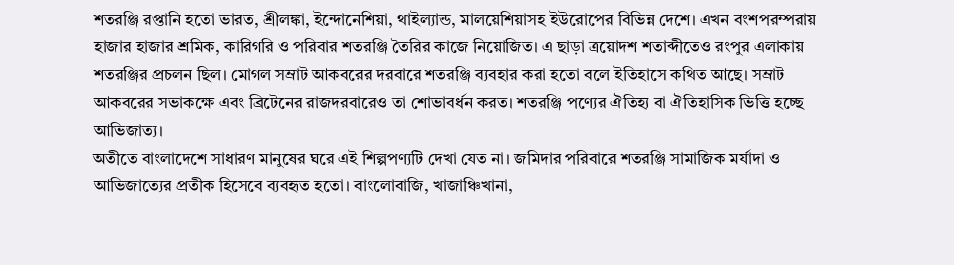শতরঞ্জি রপ্তানি হতো ভারত, শ্রীলঙ্কা, ইন্দোনেশিয়া, থাইল্যান্ড, মালয়েশিয়াসহ ইউরোপের বিভিন্ন দেশে। এখন বংশপরম্পরায় হাজার হাজার শ্রমিক, কারিগরি ও পরিবার শতরঞ্জি তৈরির কাজে নিয়োজিত। এ ছাড়া ত্রয়োদশ শতাব্দীতেও রংপুর এলাকায় শতরঞ্জির প্রচলন ছিল। মোগল সম্রাট আকবরের দরবারে শতরঞ্জি ব্যবহার করা হতো বলে ইতিহাসে কথিত আছে। সম্রাট আকবরের সভাকক্ষে এবং ব্রিটেনের রাজদরবারেও তা শোভাবর্ধন করত। শতরঞ্জি পণ্যের ঐতিহ্য বা ঐতিহাসিক ভিত্তি হচ্ছে আভিজাত্য।
অতীতে বাংলাদেশে সাধারণ মানুষের ঘরে এই শিল্পপণ্যটি দেখা যেত না। জমিদার পরিবারে শতরঞ্জি সামাজিক মর্যাদা ও আভিজাত্যের প্রতীক হিসেবে ব্যবহৃত হতো। বাংলোবাজি, খাজাঞ্চিখানা,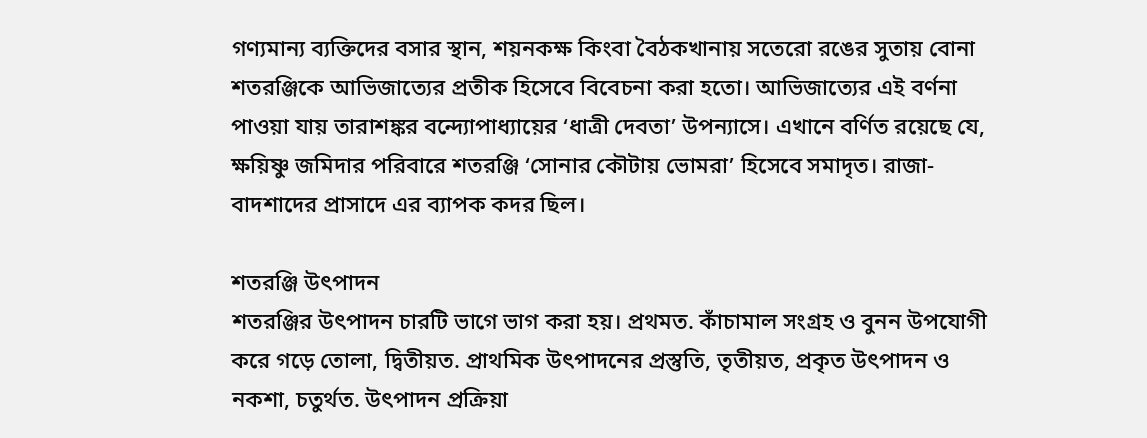গণ্যমান্য ব্যক্তিদের বসার স্থান, শয়নকক্ষ কিংবা বৈঠকখানায় সতেরো রঙের সুতায় বোনা শতরঞ্জিকে আভিজাত্যের প্রতীক হিসেবে বিবেচনা করা হতো। আভিজাত্যের এই বর্ণনা পাওয়া যায় তারাশঙ্কর বন্দ্যোপাধ্যায়ের ‘ধাত্রী দেবতা’ উপন্যাসে। এখানে বর্ণিত রয়েছে যে, ক্ষয়িষ্ণু জমিদার পরিবারে শতরঞ্জি ‘সোনার কৌটায় ভোমরা’ হিসেবে সমাদৃত। রাজা-বাদশাদের প্রাসাদে এর ব্যাপক কদর ছিল।

শতরঞ্জি উৎপাদন
শতরঞ্জির উৎপাদন চারটি ভাগে ভাগ করা হয়। প্রথমত. কাঁচামাল সংগ্রহ ও বুনন উপযোগী করে গড়ে তোলা, দ্বিতীয়ত. প্রাথমিক উৎপাদনের প্রস্তুতি, তৃতীয়ত, প্রকৃত উৎপাদন ও নকশা, চতুর্থত. উৎপাদন প্রক্রিয়া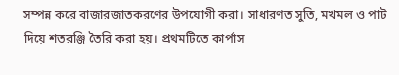সম্পন্ন করে বাজারজাতকরণের উপযোগী করা। সাধারণত সুতি, মখমল ও পাট দিয়ে শতরঞ্জি তৈরি করা হয়। প্রথমটিতে কার্পাস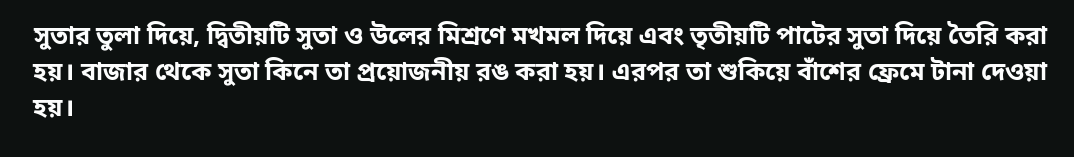সুতার তুলা দিয়ে, দ্বিতীয়টি সুতা ও উলের মিশ্রণে মখমল দিয়ে এবং তৃতীয়টি পাটের সুতা দিয়ে তৈরি করা হয়। বাজার থেকে সুতা কিনে তা প্রয়োজনীয় রঙ করা হয়। এরপর তা শুকিয়ে বাঁশের ফ্রেমে টানা দেওয়া হয়।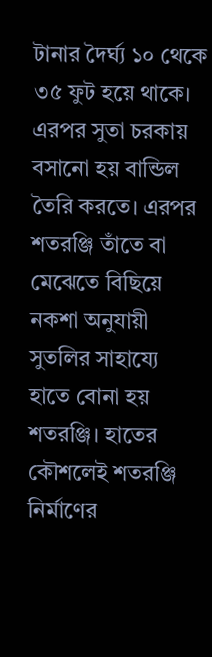টানার দৈর্ঘ্য ১০ থেকে ৩৫ ফুট হয়ে থাকে। এরপর সুতা চরকায় বসানো হয় বান্ডিল তৈরি করতে। এরপর শতরঞ্জি তাঁতে বা মেঝেতে বিছিয়ে নকশা অনুযায়ী সুতলির সাহায্যে হাতে বোনা হয় শতরঞ্জি। হাতের কৌশলেই শতরঞ্জি নির্মাণের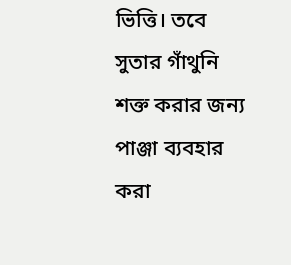ভিত্তি। তবে সুতার গাঁথুনি শক্ত করার জন্য পাঞ্জা ব্যবহার করা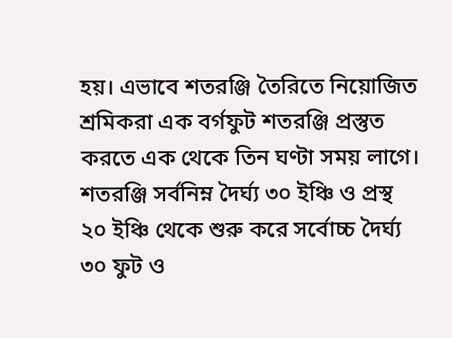হয়। এভাবে শতরঞ্জি তৈরিতে নিয়োজিত শ্রমিকরা এক বর্গফুট শতরঞ্জি প্রস্তুত করতে এক থেকে তিন ঘণ্টা সময় লাগে। শতরঞ্জি সর্বনিম্ন দৈর্ঘ্য ৩০ ইঞ্চি ও প্রস্থ ২০ ইঞ্চি থেকে শুরু করে সর্বোচ্চ দৈর্ঘ্য ৩০ ফুট ও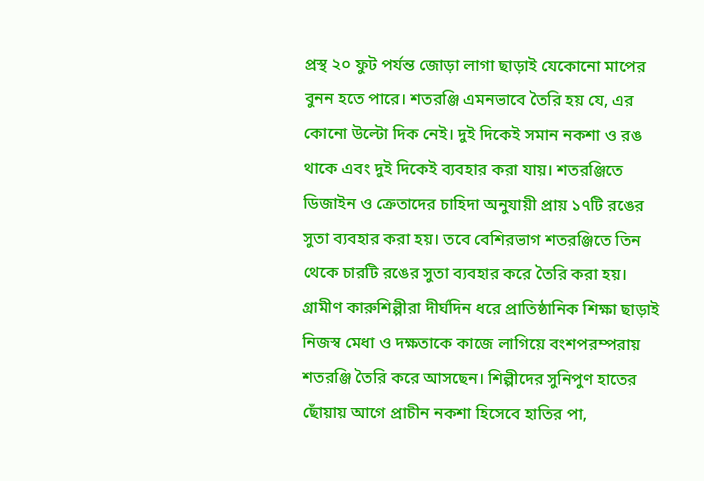প্রস্থ ২০ ফুট পর্যন্ত জোড়া লাগা ছাড়াই যেকোনো মাপের বুনন হতে পারে। শতরঞ্জি এমনভাবে তৈরি হয় যে, এর কোনো উল্টো দিক নেই। দুই দিকেই সমান নকশা ও রঙ থাকে এবং দুই দিকেই ব্যবহার করা যায়। শতরঞ্জিতে ডিজাইন ও ক্রেতাদের চাহিদা অনুযায়ী প্রায় ১৭টি রঙের সুতা ব্যবহার করা হয়। তবে বেশিরভাগ শতরঞ্জিতে তিন থেকে চারটি রঙের সুতা ব্যবহার করে তৈরি করা হয়। গ্রামীণ কারুশিল্পীরা দীর্ঘদিন ধরে প্রাতিষ্ঠানিক শিক্ষা ছাড়াই নিজস্ব মেধা ও দক্ষতাকে কাজে লাগিয়ে বংশপরম্পরায় শতরঞ্জি তৈরি করে আসছেন। শিল্পীদের সুনিপুণ হাতের ছোঁয়ায় আগে প্রাচীন নকশা হিসেবে হাতির পা,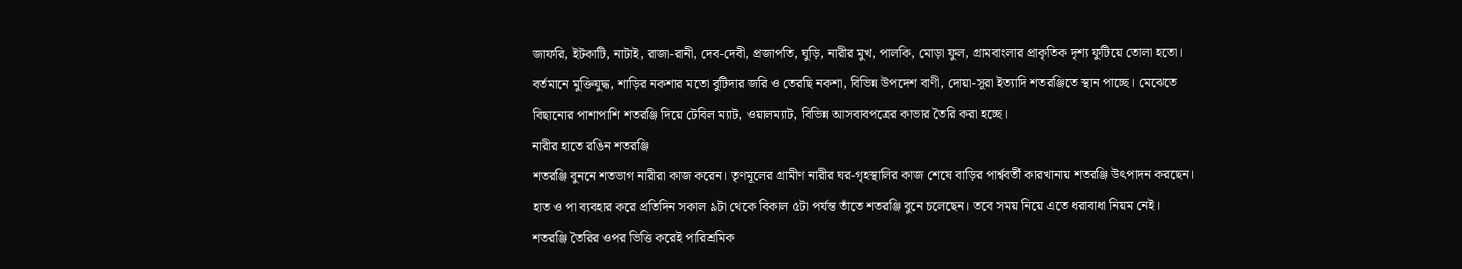জাফরি, ইটকাটি, নাটাই, রাজা-রানী, দেব-দেবী, প্রজাপতি, ঘুড়ি, নারীর মুখ, পালকি, মোড়া ফুল, গ্রামবাংলার প্রাকৃতিক দৃশ্য ফুটিয়ে তোলা হতো। বর্তমানে মুক্তিযুদ্ধ, শাড়ির নকশার মতো বুটিদার জরি ও তেরছি নকশা, বিভিন্ন উপদেশ বাণী, দোয়া-সূরা ইত্যাদি শতরঞ্জিতে স্থান পাচ্ছে। মেঝেতে বিছানোর পাশাপাশি শতরঞ্জি দিয়ে টেবিল ম্যাট, ওয়ালম্যাট, বিভিন্ন আসবাবপত্রের কাভার তৈরি করা হচ্ছে।
নারীর হাতে রঙিন শতরঞ্জি
শতরঞ্জি বুননে শতভাগ নারীরা কাজ করেন। তৃণমূলের গ্রামীণ নারীর ঘর-গৃহস্থালির কাজ শেষে বাড়ির পার্শ্ববর্তী কারখানায় শতরঞ্জি উৎপাদন করছেন। হাত ও পা ব্যবহার করে প্রতিদিন সকাল ৯টা থেকে বিকাল ৫টা পর্যন্ত তাঁতে শতরঞ্জি বুনে চলেছেন। তবে সময় নিয়ে এতে ধরাবাধা নিয়ম নেই। শতরঞ্জি তৈরির ওপর ভিত্তি করেই পারিশ্রমিক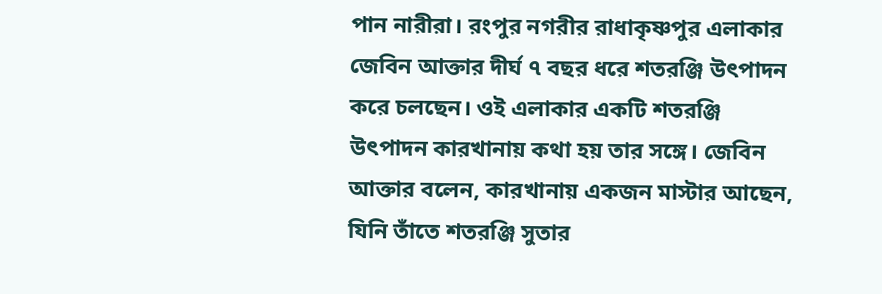পান নারীরা। রংপুর নগরীর রাধাকৃষ্ণপুর এলাকার জেবিন আক্তার দীর্ঘ ৭ বছর ধরে শতরঞ্জি উৎপাদন করে চলছেন। ওই এলাকার একটি শতরঞ্জি উৎপাদন কারখানায় কথা হয় তার সঙ্গে। জেবিন আক্তার বলেন, কারখানায় একজন মাস্টার আছেন, যিনি তাঁতে শতরঞ্জি সুতার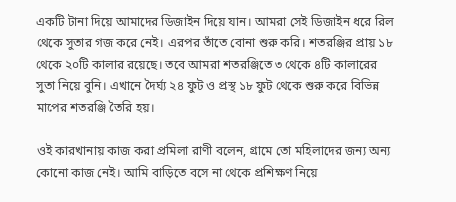একটি টানা দিয়ে আমাদের ডিজাইন দিয়ে যান। আমরা সেই ডিজাইন ধরে রিল থেকে সুতার গজ করে নেই। এরপর তাঁতে বোনা শুরু করি। শতরঞ্জির প্রায় ১৮ থেকে ২০টি কালার রয়েছে। তবে আমরা শতরঞ্জিতে ৩ থেকে ৪টি কালারের সুতা নিয়ে বুনি। এখানে দৈর্ঘ্য ২৪ ফুট ও প্রস্থ ১৮ ফুট থেকে শুরু করে বিভিন্ন মাপের শতরঞ্জি তৈরি হয়।

ওই কারখানায় কাজ করা প্রমিলা রাণী বলেন, গ্রামে তো মহিলাদের জন্য অন্য কোনো কাজ নেই। আমি বাড়িতে বসে না থেকে প্রশিক্ষণ নিয়ে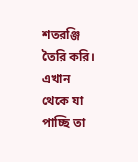শতরঞ্জি তৈরি করি। এখান থেকে যা পাচ্ছি তা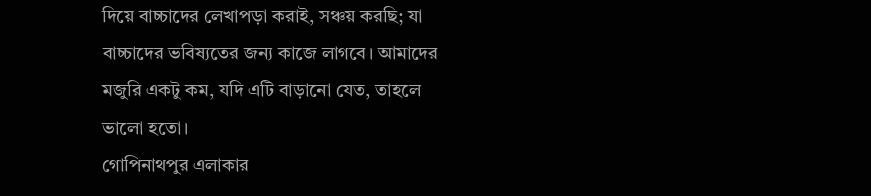দিয়ে বাচ্চাদের লেখাপড়া করাই, সঞ্চয় করছি; যা বাচ্চাদের ভবিষ্যতের জন্য কাজে লাগবে। আমাদের মজুরি একটু কম, যদি এটি বাড়ানো যেত, তাহলে ভালো হতো।
গোপিনাথপুর এলাকার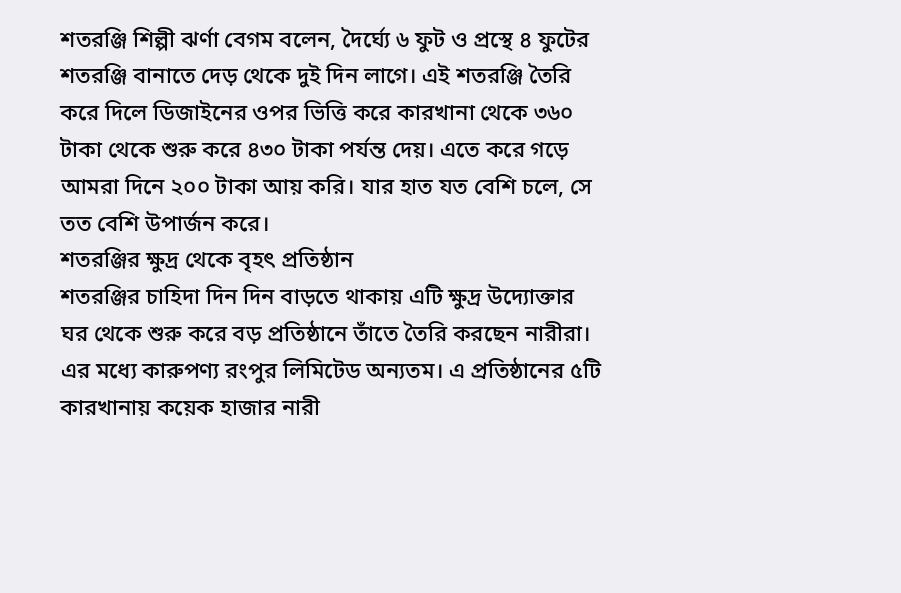শতরঞ্জি শিল্পী ঝর্ণা বেগম বলেন, দৈর্ঘ্যে ৬ ফুট ও প্রস্থে ৪ ফুটের শতরঞ্জি বানাতে দেড় থেকে দুই দিন লাগে। এই শতরঞ্জি তৈরি করে দিলে ডিজাইনের ওপর ভিত্তি করে কারখানা থেকে ৩৬০ টাকা থেকে শুরু করে ৪৩০ টাকা পর্যন্ত দেয়। এতে করে গড়ে আমরা দিনে ২০০ টাকা আয় করি। যার হাত যত বেশি চলে, সে তত বেশি উপার্জন করে।
শতরঞ্জির ক্ষুদ্র থেকে বৃহৎ প্রতিষ্ঠান
শতরঞ্জির চাহিদা দিন দিন বাড়তে থাকায় এটি ক্ষুদ্র উদ্যোক্তার ঘর থেকে শুরু করে বড় প্রতিষ্ঠানে তাঁতে তৈরি করছেন নারীরা। এর মধ্যে কারুপণ্য রংপুর লিমিটেড অন্যতম। এ প্রতিষ্ঠানের ৫টি কারখানায় কয়েক হাজার নারী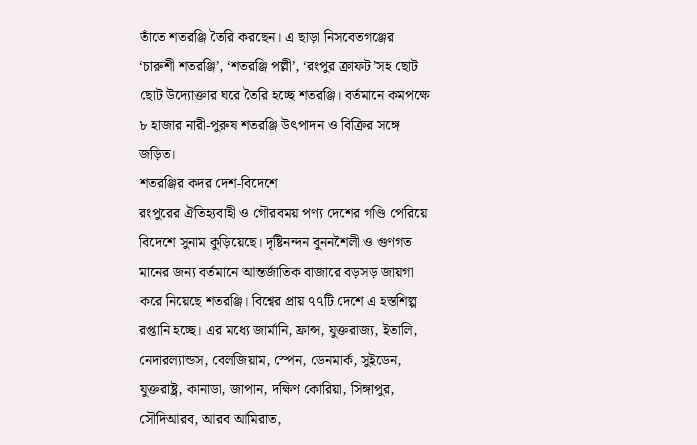তাঁতে শতরঞ্জি তৈরি করছেন। এ ছাড়া নিসবেতগঞ্জের ‘চারুশী শতরঞ্জি’, ‘শতরঞ্জি পল্লী’, ‘রংপুর ক্রাফট’সহ ছোট ছোট উদ্যোক্তার ঘরে তৈরি হচ্ছে শতরঞ্জি। বর্তমানে কমপক্ষে ৮ হাজার নারী-পুরুষ শতরঞ্জি উৎপাদন ও বিক্রির সঙ্গে জড়িত।
শতরঞ্জির কদর দেশ-বিদেশে
রংপুরের ঐতিহ্যবাহী ও গৌরবময় পণ্য দেশের গণ্ডি পেরিয়ে বিদেশে সুনাম কুড়িয়েছে। দৃষ্টিনন্দন বুননশৈলী ও গুণগত মানের জন্য বর্তমানে আন্তর্জাতিক বাজারে বড়সড় জায়গা করে নিয়েছে শতরঞ্জি। বিশ্বের প্রায় ৭৭টি দেশে এ হস্তশিল্প রপ্তানি হচ্ছে। এর মধ্যে জার্মানি, ফ্রান্স, যুক্তরাজ্য, ইতালি, নেদারল্যান্ডস, বেলজিয়াম, স্পেন, ডেনমার্ক, সুইডেন, যুক্তরাষ্ট্র, কানাডা, জাপান, দক্ষিণ কোরিয়া, সিঙ্গাপুর, সৌদিআরব, আরব আমিরাত,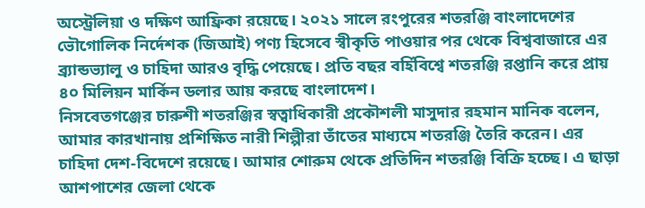অস্ট্রেলিয়া ও দক্ষিণ আফ্রিকা রয়েছে। ২০২১ সালে রংপুরের শতরঞ্জি বাংলাদেশের ভৌগোলিক নির্দেশক (জিআই) পণ্য হিসেবে স্বীকৃতি পাওয়ার পর থেকে বিশ্ববাজারে এর ব্র্যান্ডভ্যালু ও চাহিদা আরও বৃদ্ধি পেয়েছে। প্রতি বছর বর্হিবিশ্বে শতরঞ্জি রপ্তানি করে প্রায় ৪০ মিলিয়ন মার্কিন ডলার আয় করছে বাংলাদেশ।
নিসবেতগঞ্জের চারুশী শতরঞ্জির স্বত্বাধিকারী প্রকৌশলী মাসুদার রহমান মানিক বলেন, আমার কারখানায় প্রশিক্ষিত নারী শিল্পীরা তাঁতের মাধ্যমে শতরঞ্জি তৈরি করেন। এর চাহিদা দেশ-বিদেশে রয়েছে। আমার শোরুম থেকে প্রতিদিন শতরঞ্জি বিক্রি হচ্ছে। এ ছাড়া আশপাশের জেলা থেকে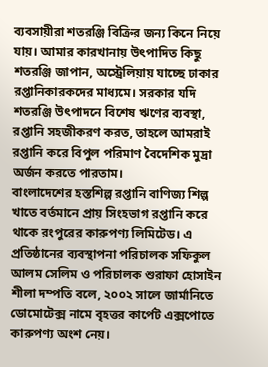ব্যবসায়ীরা শতরঞ্জি বিক্রির জন্য কিনে নিয়ে যায়। আমার কারখানায় উৎপাদিত কিছু শতরঞ্জি জাপান, অস্ট্রেলিয়ায় যাচ্ছে ঢাকার রপ্তানিকারকদের মাধ্যমে। সরকার যদি শতরঞ্জি উৎপাদনে বিশেষ ঋণের ব্যবস্থা, রপ্তানি সহজীকরণ করত, তাহলে আমরাই রপ্তানি করে বিপুল পরিমাণ বৈদেশিক মুদ্রা অর্জন করতে পারতাম।
বাংলাদেশের হস্তশিল্প রপ্তানি বাণিজ্য শিল্প খাতে বর্তমানে প্রায় সিংহভাগ রপ্তানি করে থাকে রংপুরের কারুপণ্য লিমিটেড। এ প্রতিষ্ঠানের ব্যবস্থাপনা পরিচালক সফিকুল আলম সেলিম ও পরিচালক শুরাফা হোসাইন শীলা দম্পতি বলে, ২০০২ সালে জার্মানিতে ডোমোটেক্স নামে বৃহত্তর কার্পেট এক্সপোতে কারুপণ্য অংশ নেয়।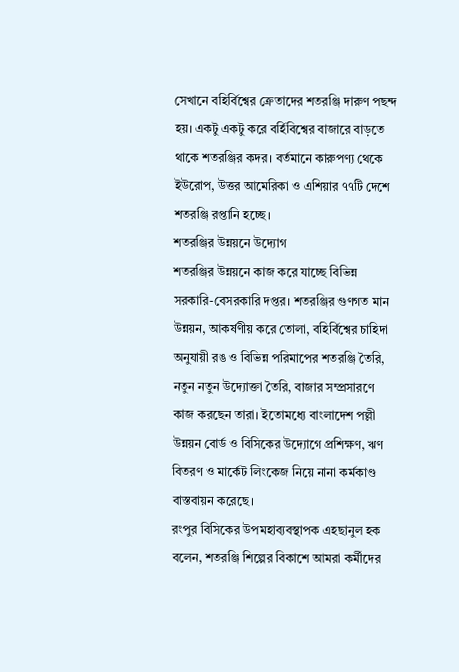সেখানে বহির্বিশ্বের ক্রেতাদের শতরঞ্জি দারুণ পছন্দ হয়। একটু একটু করে বর্হিবিশ্বের বাজারে বাড়তে থাকে শতরঞ্জির কদর। বর্তমানে কারুপণ্য থেকে ইউরোপ, উত্তর আমেরিকা ও এশিয়ার ৭৭টি দেশে শতরঞ্জি রপ্তানি হচ্ছে।
শতরঞ্জির উন্নয়নে উদ্যোগ
শতরঞ্জির উন্নয়নে কাজ করে যাচ্ছে বিভিন্ন সরকারি-বেসরকারি দপ্তর। শতরঞ্জির গুণগত মান উন্নয়ন, আকর্ষণীয় করে তোলা, বহির্বিশ্বের চাহিদা অনুযায়ী রঙ ও বিভিন্ন পরিমাপের শতরঞ্জি তৈরি, নতুন নতুন উদ্যোক্তা তৈরি, বাজার সম্প্রসারণে কাজ করছেন তারা। ইতোমধ্যে বাংলাদেশ পল্লী উন্নয়ন বোর্ড ও বিসিকের উদ্যোগে প্রশিক্ষণ, ঋণ বিতরণ ও মার্কেট লিংকেজ নিয়ে নানা কর্মকাণ্ড বাস্তবায়ন করেছে।
রংপুর বিসিকের উপমহাব্যবস্থাপক এহছানুল হক বলেন, শতরঞ্জি শিল্পের বিকাশে আমরা কর্মীদের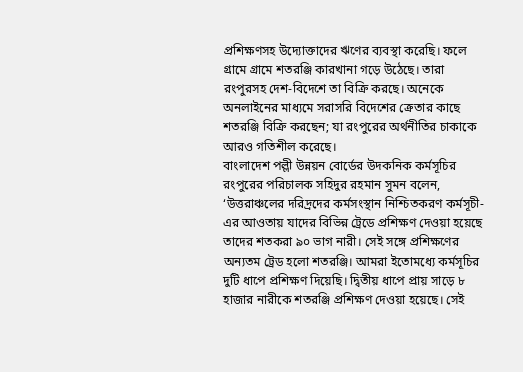প্রশিক্ষণসহ উদ্যোক্তাদের ঋণের ব্যবস্থা করেছি। ফলে গ্রামে গ্রামে শতরঞ্জি কারখানা গড়ে উঠেছে। তারা রংপুরসহ দেশ-বিদেশে তা বিক্রি করছে। অনেকে অনলাইনের মাধ্যমে সরাসরি বিদেশের ক্রেতার কাছে শতরঞ্জি বিক্রি করছেন; যা রংপুরের অর্থনীতির চাকাকে আরও গতিশীল করেছে।
বাংলাদেশ পল্লী উন্নয়ন বোর্ডের উদকনিক কর্মসূচির রংপুরের পরিচালক সহিদুর রহমান সুমন বলেন, ‘উত্তরাঞ্চলের দরিদ্রদের কর্মসংস্থান নিশ্চিতকরণ কর্মসূচী-এর আওতায় যাদের বিভিন্ন ট্রেডে প্রশিক্ষণ দেওয়া হয়েছে তাদের শতকরা ৯০ ভাগ নারী। সেই সঙ্গে প্রশিক্ষণের অন্যতম ট্রেড হলো শতরঞ্জি। আমরা ইতোমধ্যে কর্মসূচির দুটি ধাপে প্রশিক্ষণ দিয়েছি। দ্বিতীয় ধাপে প্রায় সাড়ে ৮ হাজার নারীকে শতরঞ্জি প্রশিক্ষণ দেওয়া হয়েছে। সেই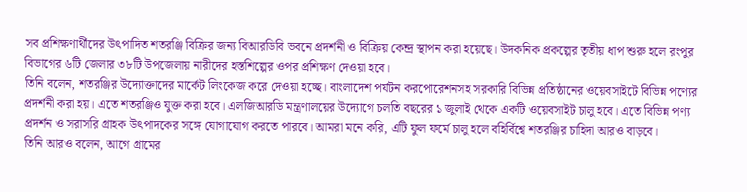সব প্রশিক্ষণার্থীদের উৎপাদিত শতরঞ্জি বিক্রির জন্য বিআরডিবি ভবনে প্রদর্শনী ও বিক্রিয় কেন্দ্র স্থাপন করা হয়েছে। উদকনিক প্রকল্পের তৃতীয় ধাপ শুরু হলে রংপুর বিভাগের ৬টি জেলার ৩৮টি উপজেলায় নারীদের হস্তশিল্পের ওপর প্রশিক্ষণ দেওয়া হবে।
তিনি বলেন, শতরঞ্জির উদ্যোক্তাদের মার্কেট লিংকেজ করে দেওয়া হচ্ছে। বাংলাদেশ পর্যটন করপোরেশনসহ সরকারি বিভিন্ন প্রতিষ্ঠানের ওয়েবসাইটে বিভিন্ন পণ্যের প্রদর্শনী করা হয়। এতে শতরঞ্জিও যুক্ত করা হবে। এলজিআরডি মন্ত্রণালয়ের উদ্যোগে চলতি বছরের ১ জুলাই থেকে একটি ওয়েবসাইট চালু হবে। এতে বিভিন্ন পণ্য প্রদর্শন ও সরাসরি গ্রাহক উৎপাদকের সঙ্গে যোগাযোগ করতে পারবে। আমরা মনে করি, এটি ফুল ফর্মে চালু হলে বহির্বিশ্বে শতরঞ্জির চাহিদা আরও বাড়বে।
তিনি আরও বলেন, আগে গ্রামের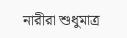নারীরা শুধুমাত্র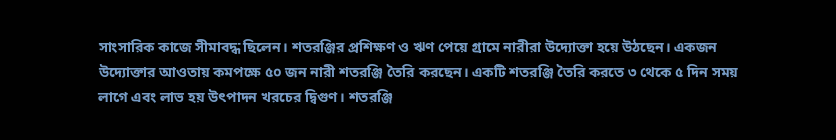সাংসারিক কাজে সীমাবদ্ধ ছিলেন। শতরঞ্জির প্রশিক্ষণ ও ঋণ পেয়ে গ্রামে নারীরা উদ্যোক্তা হয়ে উঠছেন। একজন উদ্যোক্তার আওতায় কমপক্ষে ৫০ জন নারী শতরঞ্জি তৈরি করছেন। একটি শতরঞ্জি তৈরি করতে ৩ থেকে ৫ দিন সময় লাগে এবং লাভ হয় উৎপাদন খরচের দ্বিগুণ। শতরঞ্জি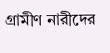গ্রামীণ নারীদের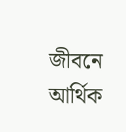জীবনে আর্থিক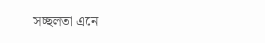সচ্ছলতা এনে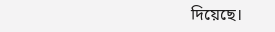দিয়েছে।